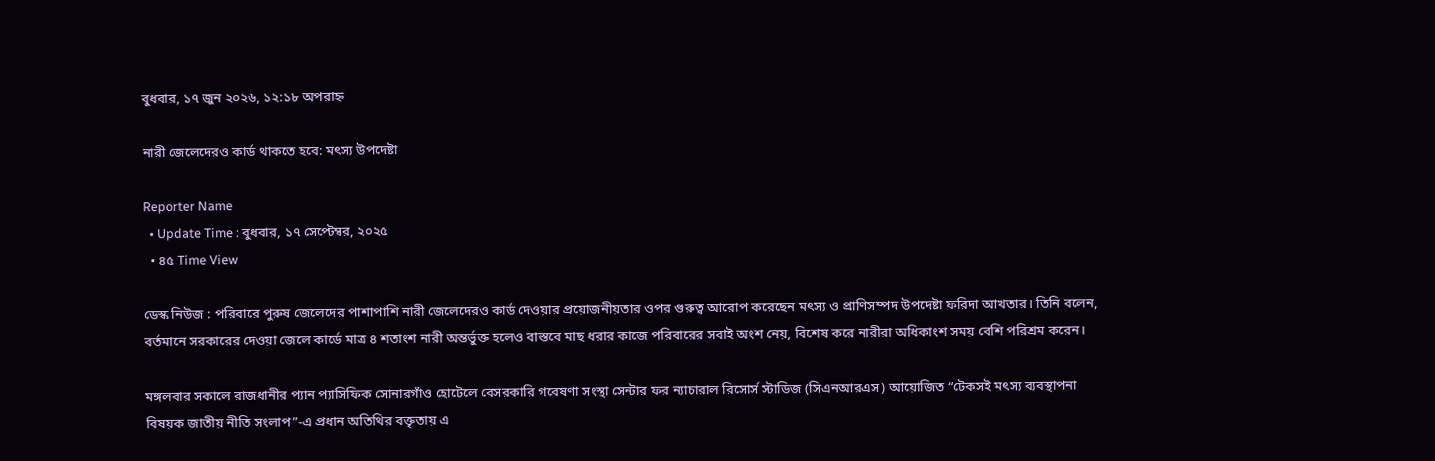বুধবার, ১৭ জুন ২০২৬, ১২:১৮ অপরাহ্ন

নারী জেলেদেরও কার্ড থাকতে হবে: মৎস্য উপদেষ্টা

Reporter Name
  • Update Time : বুধবার, ১৭ সেপ্টেম্বর, ২০২৫
  • ৪৫ Time View

ডেস্ক নিউজ : পরিবারে পুরুষ জেলেদের পাশাপাশি নারী জেলেদেরও কার্ড দেওয়ার প্রয়োজনীয়তার ওপর গুরুত্ব আরোপ করেছেন মৎস্য ও প্রাণিসম্পদ উপদেষ্টা ফরিদা আখতার। তিনি বলেন, বর্তমানে সরকারের দেওয়া জেলে কার্ডে মাত্র ৪ শতাংশ নারী অন্তর্ভুক্ত হলেও বাস্তবে মাছ ধরার কাজে পরিবারের সবাই অংশ নেয়, বিশেষ করে নারীরা অধিকাংশ সময় বেশি পরিশ্রম করেন।

মঙ্গলবার সকালে রাজধানীর প্যান প্যাসিফিক সোনারগাঁও হোটেলে বেসরকারি গবেষণা সংস্থা সেন্টার ফর ন্যাচারাল রিসোর্স স্টাডিজ (সিএনআরএস) আয়োজিত “টেকসই মৎস্য ব্যবস্থাপনা বিষয়ক জাতীয় নীতি সংলাপ”-এ প্রধান অতিথির বক্তৃতায় এ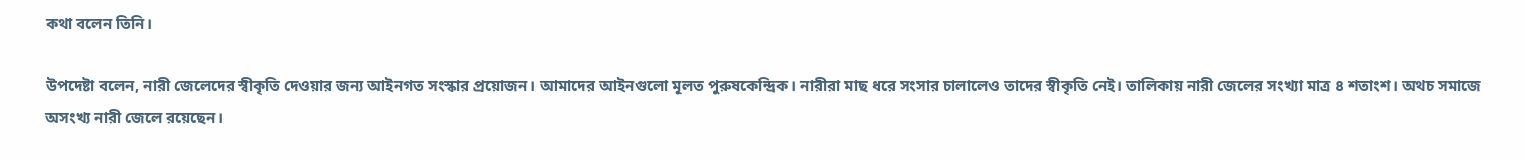কথা বলেন তিনি।

উপদেষ্টা বলেন, নারী জেলেদের স্বীকৃতি দেওয়ার জন্য আইনগত সংস্কার প্রয়োজন। আমাদের আইনগুলো মূলত পুরুষকেন্দ্রিক। নারীরা মাছ ধরে সংসার চালালেও তাদের স্বীকৃতি নেই। তালিকায় নারী জেলের সংখ্যা মাত্র ৪ শতাংশ। অথচ সমাজে অসংখ্য নারী জেলে রয়েছেন।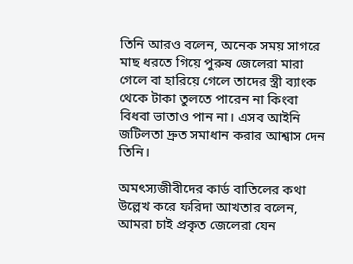তিনি আরও বলেন, অনেক সময় সাগরে মাছ ধরতে গিয়ে পুরুষ জেলেরা মারা গেলে বা হারিয়ে গেলে তাদের স্ত্রী ব্যাংক থেকে টাকা তুলতে পারেন না কিংবা বিধবা ভাতাও পান না। এসব আইনি জটিলতা দ্রুত সমাধান করার আশ্বাস দেন তিনি।

অমৎস্যজীবীদের কার্ড বাতিলের কথা উল্লেখ করে ফরিদা আখতার বলেন, আমরা চাই প্রকৃত জেলেরা যেন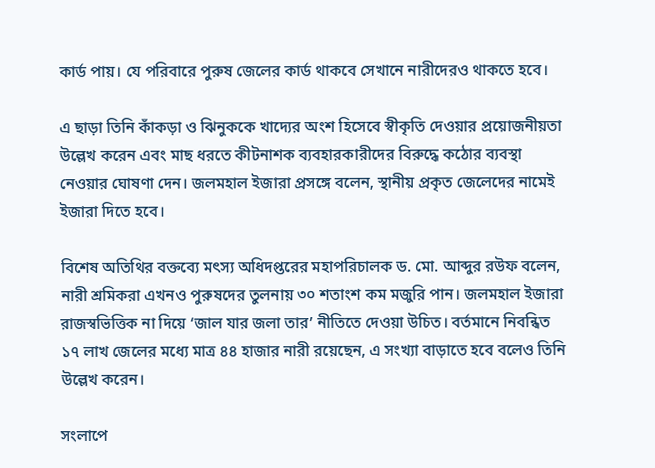কার্ড পায়। যে পরিবারে পুরুষ জেলের কার্ড থাকবে সেখানে নারীদেরও থাকতে হবে।

এ ছাড়া তিনি কাঁকড়া ও ঝিনুককে খাদ্যের অংশ হিসেবে স্বীকৃতি দেওয়ার প্রয়োজনীয়তা উল্লেখ করেন এবং মাছ ধরতে কীটনাশক ব্যবহারকারীদের বিরুদ্ধে কঠোর ব্যবস্থা নেওয়ার ঘোষণা দেন। জলমহাল ইজারা প্রসঙ্গে বলেন, স্থানীয় প্রকৃত জেলেদের নামেই ইজারা দিতে হবে।

বিশেষ অতিথির বক্তব্যে মৎস্য অধিদপ্তরের মহাপরিচালক ড. মো. আব্দুর রউফ বলেন, নারী শ্রমিকরা এখনও পুরুষদের তুলনায় ৩০ শতাংশ কম মজুরি পান। জলমহাল ইজারা রাজস্বভিত্তিক না দিয়ে ‘জাল যার জলা তার’ নীতিতে দেওয়া উচিত। বর্তমানে নিবন্ধিত ১৭ লাখ জেলের মধ্যে মাত্র ৪৪ হাজার নারী রয়েছেন, এ সংখ্যা বাড়াতে হবে বলেও তিনি উল্লেখ করেন।

সংলাপে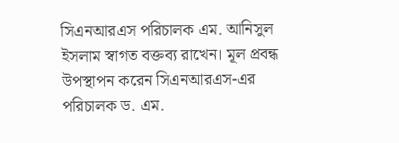সিএনআরএস পরিচালক এম. আনিসুল ইসলাম স্বাগত বক্তব্য রাখেন। মূল প্রবন্ধ উপস্থাপন করেন সিএনআরএস-এর পরিচালক ড. এম.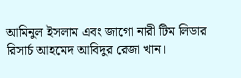আমিনুল ইসলাম এবং জাগো নারী টিম লিডার রিসার্চ আহমেদ আবিদুর রেজা খান।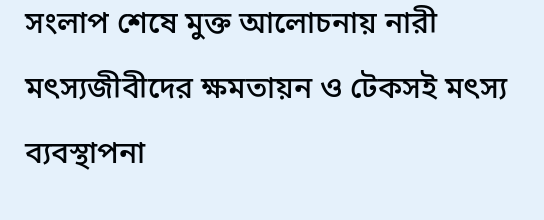সংলাপ শেষে মুক্ত আলোচনায় নারী মৎস্যজীবীদের ক্ষমতায়ন ও টেকসই মৎস্য ব্যবস্থাপনা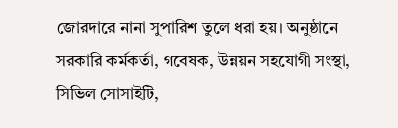জোরদারে নানা সুপারিশ তুলে ধরা হয়। অনুষ্ঠানে সরকারি কর্মকর্তা, গবেষক, উন্নয়ন সহযোগী সংস্থা, সিভিল সোসাইটি,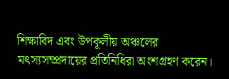শিক্ষাবিদ এবং উপকূলীয় অঞ্চলের মৎস্যসম্প্রদায়ের প্রতিনিধিরা অংশগ্রহণ করেন।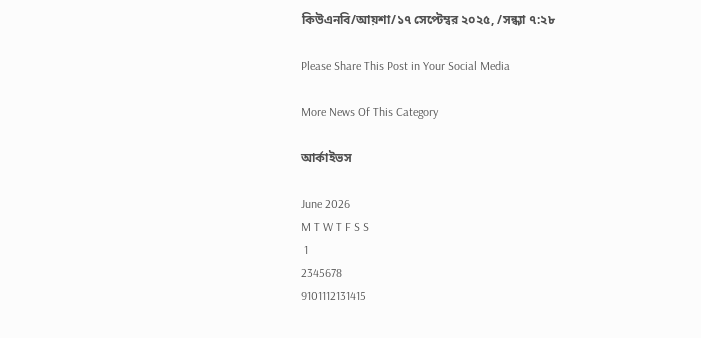কিউএনবি/আয়শা/১৭ সেপ্টেম্বর ২০২৫, /সন্ধ্যা ৭:২৮

Please Share This Post in Your Social Media

More News Of This Category

আর্কাইভস

June 2026
M T W T F S S
 1
2345678
9101112131415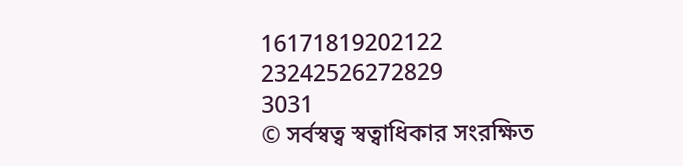16171819202122
23242526272829
3031
© সর্বস্বত্ব স্বত্বাধিকার সংরক্ষিত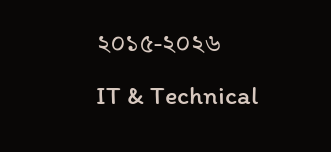২০১৫-২০২৬
IT & Technical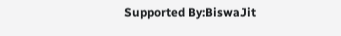Supported By:BiswaJit